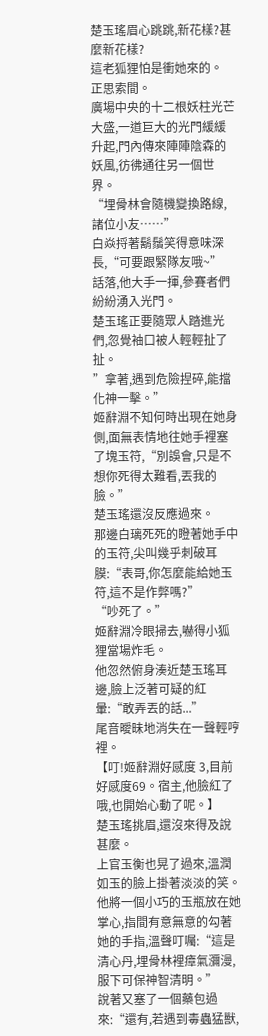楚玉瑤眉心跳跳,新花樣?甚麼新花樣?
這老狐狸怕是衝她來的。
正思索間。
廣場中央的十二根妖柱光芒大盛,一道巨大的光門緩緩升起,門內傳來陣陣陰森的妖風,彷彿通往另一個世界。
“埋骨林會隨機變換路線,諸位小友……”
白焱捋著鬍鬚笑得意味深長,“可要跟緊隊友哦~”
話落,他大手一揮,參賽者們紛紛湧入光門。
楚玉瑤正要隨眾人踏進光們,忽覺袖口被人輕輕扯了扯。
”拿著,遇到危險捏碎,能擋化神一擊。”
姬辭淵不知何時出現在她身側,面無表情地往她手裡塞了塊玉符,“別誤會,只是不想你死得太難看,丟我的臉。”
楚玉瑤還沒反應過來。
那邊白璃死死的瞪著她手中的玉符,尖叫幾乎刺破耳膜:“表哥,你怎麼能給她玉符,這不是作弊嗎?”
“吵死了。”
姬辭淵冷眼掃去,嚇得小狐狸當場炸毛。
他忽然俯身湊近楚玉瑤耳邊,臉上泛著可疑的紅暈:“敢弄丟的話...”
尾音曖昧地消失在一聲輕哼裡。
【叮!姬辭淵好感度 3,目前好感度69。宿主,他臉紅了哦,也開始心動了呢。】
楚玉瑤挑眉,還沒來得及說甚麼。
上官玉衡也晃了過來,溫潤如玉的臉上掛著淡淡的笑。
他將一個小巧的玉瓶放在她掌心,指間有意無意的勾著她的手指,溫聲叮囑:“這是清心丹,埋骨林裡瘴氣瀰漫,服下可保神智清明。”
說著又塞了一個藥包過來:“還有,若遇到毒蟲猛獸,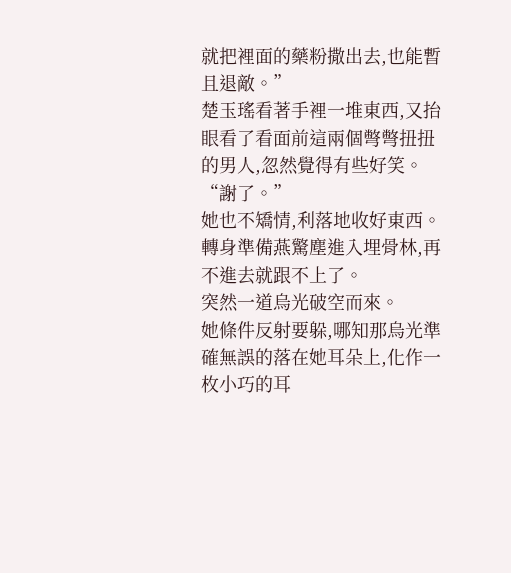就把裡面的藥粉撒出去,也能暫且退敵。”
楚玉瑤看著手裡一堆東西,又抬眼看了看面前這兩個彆彆扭扭的男人,忽然覺得有些好笑。
“謝了。”
她也不矯情,利落地收好東西。
轉身準備燕驚塵進入埋骨林,再不進去就跟不上了。
突然一道烏光破空而來。
她條件反射要躲,哪知那烏光準確無誤的落在她耳朵上,化作一枚小巧的耳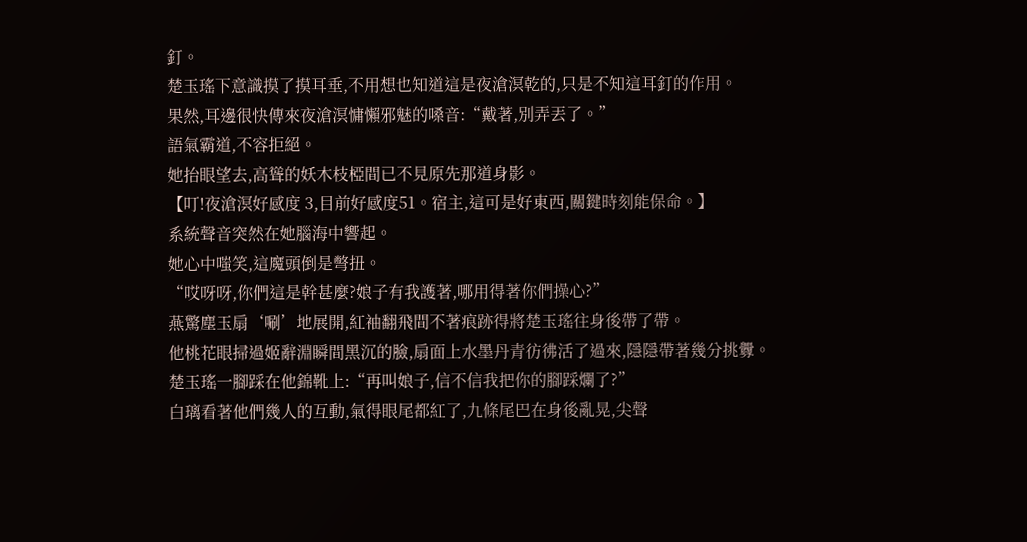釘。
楚玉瑤下意識摸了摸耳垂,不用想也知道這是夜滄溟乾的,只是不知這耳釘的作用。
果然,耳邊很快傳來夜滄溟慵懶邪魅的嗓音:“戴著,別弄丟了。”
語氣霸道,不容拒絕。
她抬眼望去,高聳的妖木枝椏間已不見原先那道身影。
【叮!夜滄溟好感度 3,目前好感度51。宿主,這可是好東西,關鍵時刻能保命。】
系統聲音突然在她腦海中響起。
她心中嗤笑,這魔頭倒是彆扭。
“哎呀呀,你們這是幹甚麼?娘子有我護著,哪用得著你們操心?”
燕驚塵玉扇‘唰’地展開,紅袖翻飛間不著痕跡得將楚玉瑤往身後帶了帶。
他桃花眼掃過姬辭淵瞬間黑沉的臉,扇面上水墨丹青彷彿活了過來,隱隱帶著幾分挑釁。
楚玉瑤一腳踩在他錦靴上:“再叫娘子,信不信我把你的腳踩爛了?”
白璃看著他們幾人的互動,氣得眼尾都紅了,九條尾巴在身後亂晃,尖聲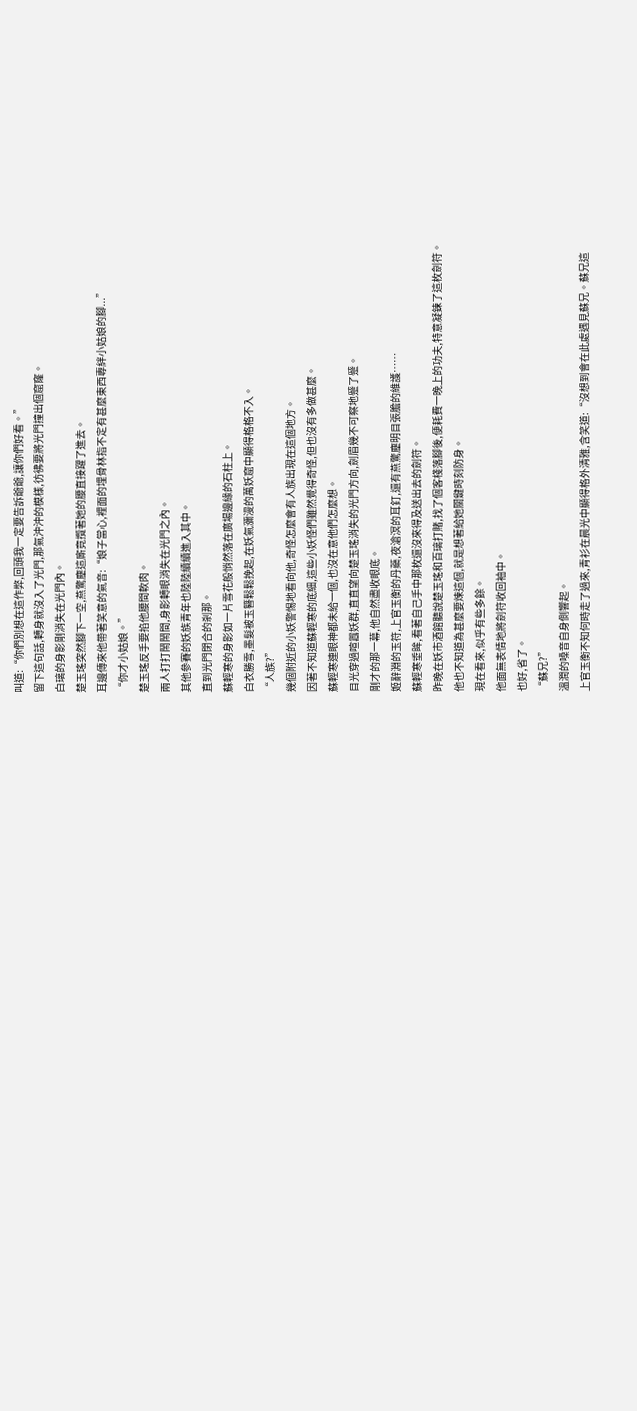叫道:“你們別想在這作弊,回頭我一定要告訴爺爺,讓你們好看。”
留下這句話,轉身就沒入了光門,那氣沖沖的模樣,彷彿要將光門撞出個窟窿。
白璃的身影剛消失在光門內。
楚玉瑤突然腳下一空,燕驚塵這廝竟攬著她的腰直接躍了進去。
耳邊傳來他帶著笑意的氣音:“娘子當心,裡面的埋骨林指不定有甚麼東西專絆小姑娘的腳...”
“你才小姑娘。”
楚玉瑤反手要掐他腰間軟肉。
兩人打打鬧鬧間,身影轉眼消失在光門之內。
其他參賽的妖族青年也陸陸續續進入其中。
直到光門閉合的剎那。
蘇輕寒的身影如一片雪花般悄然落在廣場邊緣的石柱上。
白衣勝雪,墨髮被玉簪鬆鬆挽起,在妖氣瀰漫的萬妖窟中顯得格格不入。
“人族?”
幾個附近的小妖警惕地看向他,奇怪怎麼會有人族出現在這個地方。
因著不知道蘇輕寒的底細,這些小妖怪們雖然覺得奇怪,但也沒有多做甚麼。
蘇輕寒連眼神都未給一個,也沒在意他們怎麼想。
目光穿過喧囂妖群,直直望向楚玉瑤消失的光門方向,劍眉幾不可察地蹙了蹙。
剛才的那一幕,他自然盡收眼底。
姬辭淵的玉符,上官玉衡的丹藥,夜滄溟的耳釘,還有燕驚塵明目張膽的維護……
蘇輕寒垂眸,看著自己手中那枚還沒來得及送出去的劍符。
昨晚在妖市酒館聽說楚玉瑤和百璃打賭,找了個客棧落腳後,便耗費一晚上的功夫,特意凝鍊了這枚劍符。
他也不知道為甚麼要煉這個,就是想著給她關鍵時刻防身。
現在看來,似乎有些多餘。
他面無表情地將劍符收回袖中。
也好,省了。
“蘇兄?”
溫潤的嗓音自身側響起。
上官玉衡不知何時走了過來,青衫在晨光中顯得格外清雅,含笑道:“沒想到會在此處遇見蘇兄。蘇兄這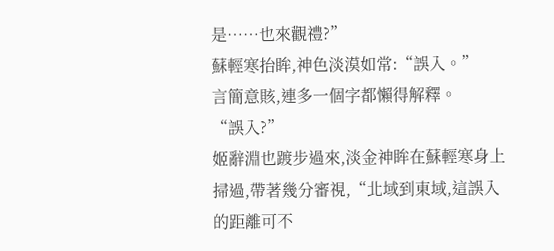是……也來觀禮?”
蘇輕寒抬眸,神色淡漠如常:“誤入。”
言簡意賅,連多一個字都懶得解釋。
“誤入?”
姬辭淵也踱步過來,淡金神眸在蘇輕寒身上掃過,帶著幾分審視,“北域到東域,這誤入的距離可不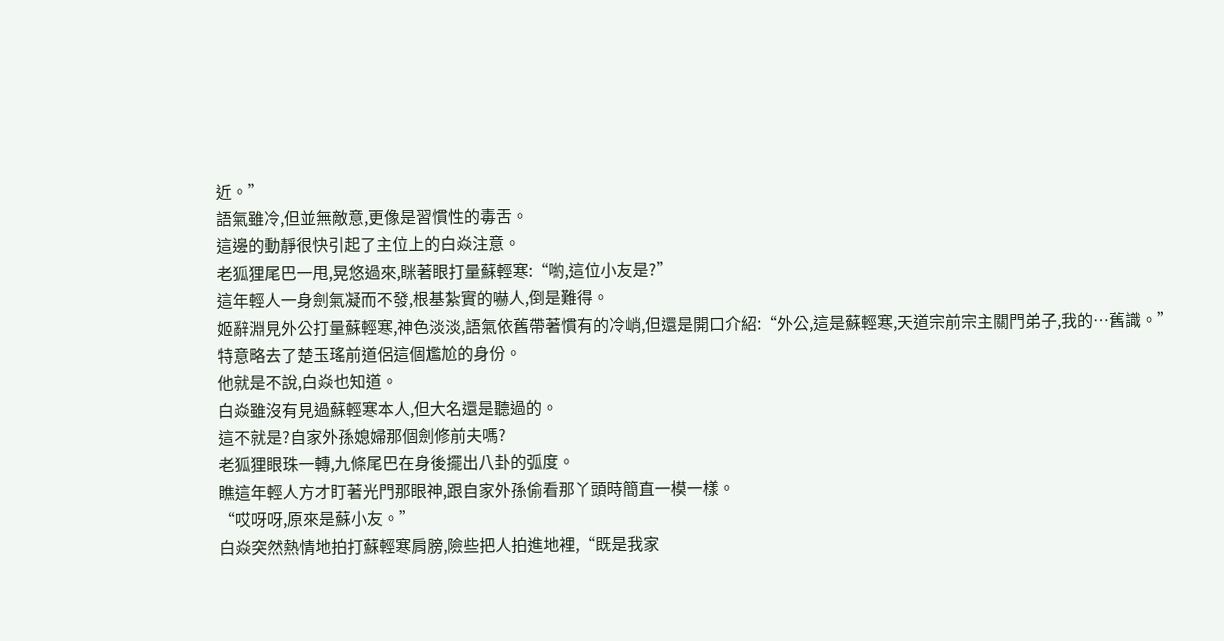近。”
語氣雖冷,但並無敵意,更像是習慣性的毒舌。
這邊的動靜很快引起了主位上的白焱注意。
老狐狸尾巴一甩,晃悠過來,眯著眼打量蘇輕寒:“喲,這位小友是?”
這年輕人一身劍氣凝而不發,根基紮實的嚇人,倒是難得。
姬辭淵見外公打量蘇輕寒,神色淡淡,語氣依舊帶著慣有的冷峭,但還是開口介紹:“外公,這是蘇輕寒,天道宗前宗主關門弟子,我的…舊識。”
特意略去了楚玉瑤前道侶這個尷尬的身份。
他就是不說,白焱也知道。
白焱雖沒有見過蘇輕寒本人,但大名還是聽過的。
這不就是?自家外孫媳婦那個劍修前夫嗎?
老狐狸眼珠一轉,九條尾巴在身後擺出八卦的弧度。
瞧這年輕人方才盯著光門那眼神,跟自家外孫偷看那丫頭時簡直一模一樣。
“哎呀呀,原來是蘇小友。”
白焱突然熱情地拍打蘇輕寒肩膀,險些把人拍進地裡,“既是我家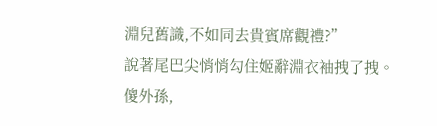淵兒舊識,不如同去貴賓席觀禮?”
說著尾巴尖悄悄勾住姬辭淵衣袖拽了拽。
傻外孫,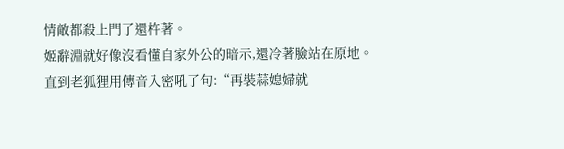情敵都殺上門了還杵著。
姬辭淵就好像沒看懂自家外公的暗示,還冷著臉站在原地。
直到老狐狸用傳音入密吼了句:“再裝蒜媳婦就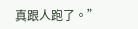真跟人跑了。”